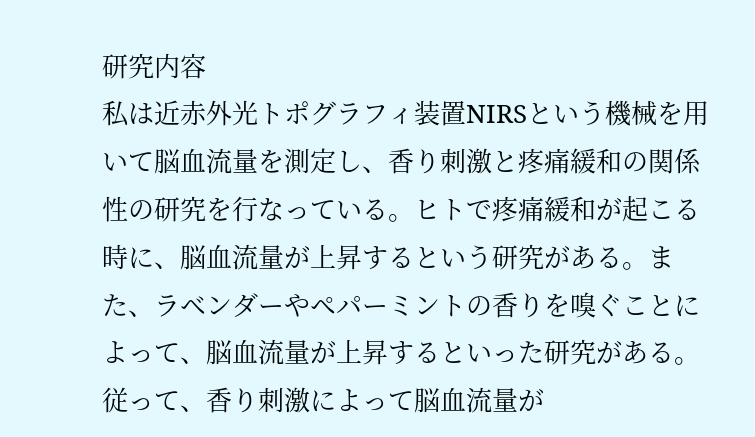研究内容
私は近赤外光トポグラフィ装置NIRSという機械を用いて脳血流量を測定し、香り刺激と疼痛緩和の関係性の研究を行なっている。ヒトで疼痛緩和が起こる時に、脳血流量が上昇するという研究がある。また、ラベンダーやペパーミントの香りを嗅ぐことによって、脳血流量が上昇するといった研究がある。従って、香り刺激によって脳血流量が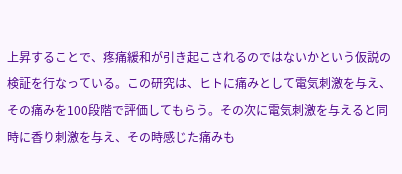上昇することで、疼痛緩和が引き起こされるのではないかという仮説の検証を行なっている。この研究は、ヒトに痛みとして電気刺激を与え、その痛みを100段階で評価してもらう。その次に電気刺激を与えると同時に香り刺激を与え、その時感じた痛みも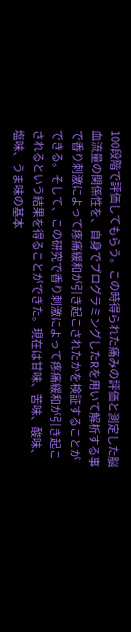100段階で評価してもらう。この時得られた痛みの評価と測定した脳血流量の関係性を、自身でプログラミングしたRを用いて解析する事で香り刺激によって疼痛緩和が引き起こされたかを検証することができる。そして、この研究で香り刺激によって疼痛緩和が引き起こされるという結果を得ることができた。現在は甘味、苦味、酸味、塩味、うま味の基本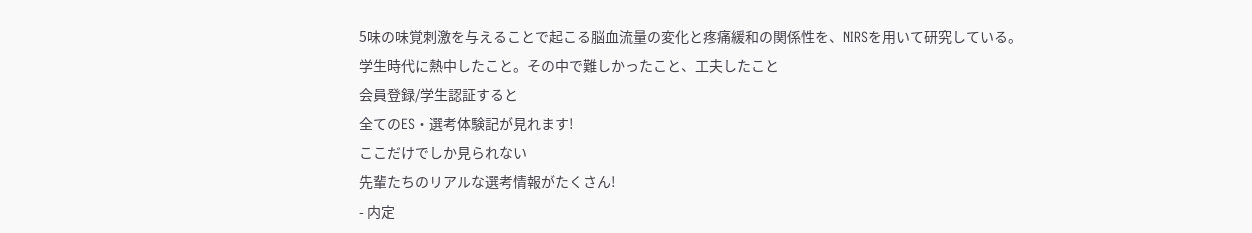5味の味覚刺激を与えることで起こる脳血流量の変化と疼痛緩和の関係性を、NIRSを用いて研究している。
学生時代に熱中したこと。その中で難しかったこと、工夫したこと
会員登録/学生認証すると
全てのES・選考体験記が見れます!
ここだけでしか見られない
先輩たちのリアルな選考情報がたくさん!
- 内定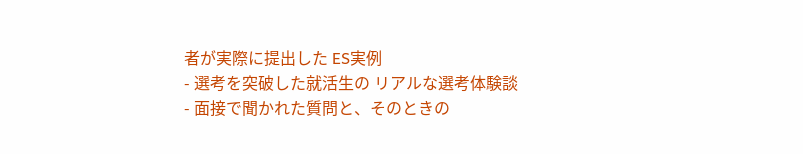者が実際に提出した ES実例
- 選考を突破した就活生の リアルな選考体験談
- 面接で聞かれた質問と、そのときの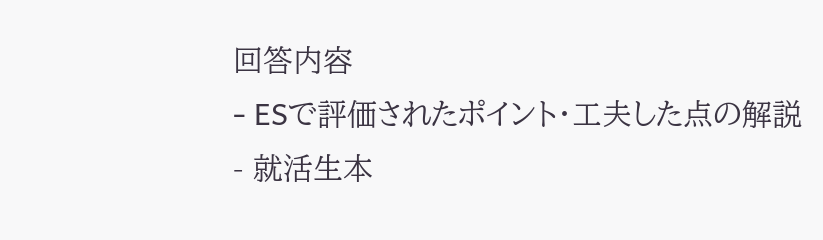回答内容
- ESで評価されたポイント・工夫した点の解説
- 就活生本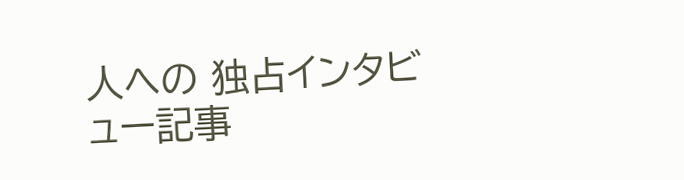人への 独占インタビュー記事